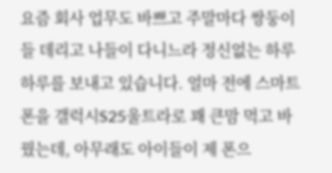요즘 회사 업무도 바쁘고 주말마다 쌍둥이들 데리고 나들이 다니느라 정신없는 하루하루를 보내고 있습니다. 얼마 전에 스마트폰을 갤럭시S25울트라로 꽤 큰맘 먹고 바꿨는데, 아무래도 아이들이 제 폰으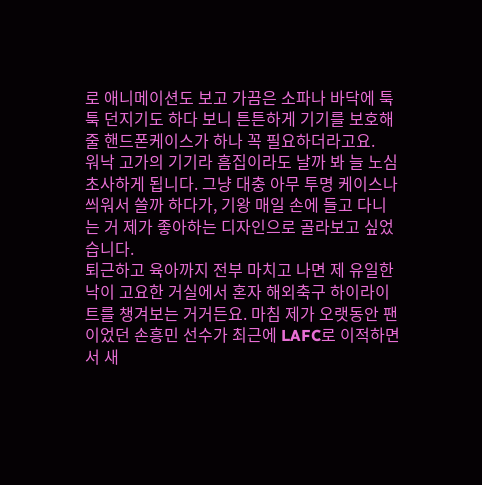로 애니메이션도 보고 가끔은 소파나 바닥에 툭툭 던지기도 하다 보니 튼튼하게 기기를 보호해 줄 핸드폰케이스가 하나 꼭 필요하더라고요.
워낙 고가의 기기라 흠집이라도 날까 봐 늘 노심초사하게 됩니다. 그냥 대충 아무 투명 케이스나 씌워서 쓸까 하다가, 기왕 매일 손에 들고 다니는 거 제가 좋아하는 디자인으로 골라보고 싶었습니다.
퇴근하고 육아까지 전부 마치고 나면 제 유일한 낙이 고요한 거실에서 혼자 해외축구 하이라이트를 챙겨보는 거거든요. 마침 제가 오랫동안 팬이었던 손흥민 선수가 최근에 LAFC로 이적하면서 새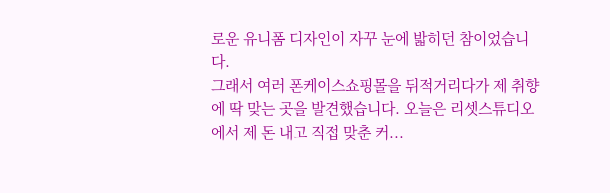로운 유니폼 디자인이 자꾸 눈에 밟히던 참이었습니다.
그래서 여러 폰케이스쇼핑몰을 뒤적거리다가 제 취향에 딱 맞는 곳을 발견했습니다. 오늘은 리셋스튜디오에서 제 돈 내고 직접 맞춘 커...